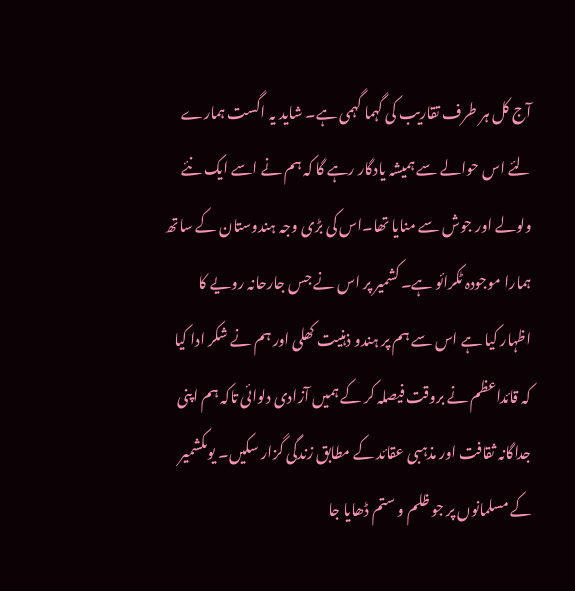آج کل ہر طرف تقاریب کی گہما گہمی ہے۔ شاید یہ اگست ہمارے لئے اس حوالے سے ہمیشہ یادگار رہے گا کہ ہم نے اسے ایک نئے ولولے اور جوش سے منایا تھا۔اس کی بڑی وجہ ہندوستان کے ساتھ ہمارا موجودہ ٹکرائو ہے۔ کشمیر پر اس نے جس جارحانہ رویے کا اظہار کیا ہے اس سے ہم پر ہندو ذہنیت کھلی اور ہم نے شکر ادا کیا کہ قائداعظم نے بروقت فیصلہ کر کے ہمیں آزادی دلوائی تاکہ ہم اپنی جداگانہ ثقافت اور مذہبی عقائد کے مطابق زندگی گزار سکیں۔ یوںکشمیر کے مسلمانوں پر جو ظلم و ستم ڈھایا جا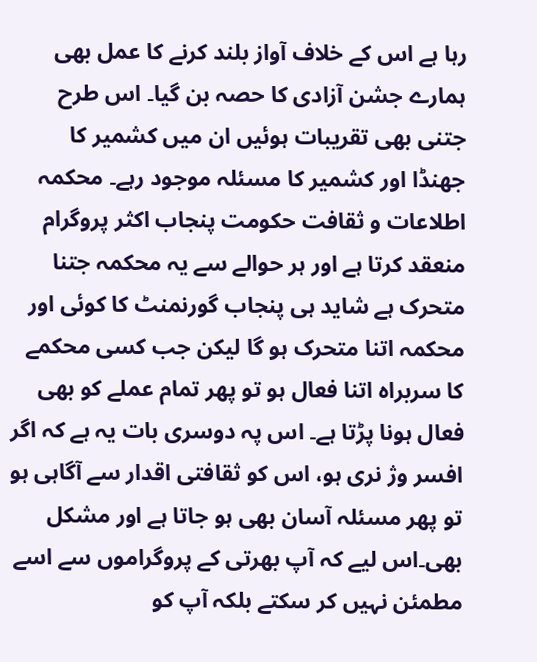رہا ہے اس کے خلاف آواز بلند کرنے کا عمل بھی ہمارے جشن آزادی کا حصہ بن گیا۔ اس طرح جتنی بھی تقریبات ہوئیں ان میں کشمیر کا جھنڈا اور کشمیر کا مسئلہ موجود رہے۔ محکمہ اطلاعات و ثقافت حکومت پنجاب اکثر پروگرام منعقد کرتا ہے اور ہر حوالے سے یہ محکمہ جتنا متحرک ہے شاید ہی پنجاب گورنمنٹ کا کوئی اور محکمہ اتنا متحرک ہو گا لیکن جب کسی محکمے کا سربراہ اتنا فعال ہو تو پھر تمام عملے کو بھی فعال ہونا پڑتا ہے۔ اس پہ دوسری بات یہ ہے کہ اگر افسر وژ نری ہو، اس کو ثقافتی اقدار سے آگاہی ہو تو پھر مسئلہ آسان بھی ہو جاتا ہے اور مشکل بھی۔اس لیے کہ آپ بھرتی کے پروگراموں سے اسے مطمئن نہیں کر سکتے بلکہ آپ کو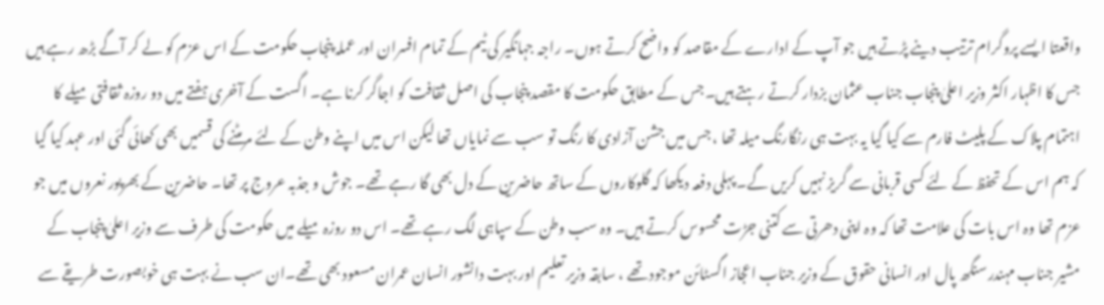واقعتا ایسے پروگرام ترتیب دینے پڑتے ہیں جو آپ کے ادارے کے مقاصد کو واضح کرتے ہوں۔ راجہ جہانگیر کی ٹیم کے تمام افسران اور عملہ پنجاب حکومت کے اس عزم کو لے کر آگے بڑھ رہے ہیں جس کا اظہار اکثر وزیر اعلیٰ پنجاب جناب عثمان بزدار کرتے رہتے ہیں۔جس کے مطابق حکومت کا مقصد پنجاب کی اصل ثقافت کو اجاگر کرنا ہے۔ اگست کے آخری ہفتے میں دو روزہ ثقافتی میلے کا اہتمام پلاک کے پلیٹ فارم سے کیا گیا یہ بہت ہی رنگارنگ میلہ تھا ، جس میں جشن آزادی کا رنگ تو سب سے نمایاں تھا لیکن اس میں اپنے وطن کے لئے مرمٹنے کی قسمیں بھی کھائی گئی اور عہد کیا گیا کہ ہم اس کے تحفظ کے لئے کسی قربانی سے گریز نہیں کریں گے۔ پہلی دفعہ دیکھا کہ گلوکاروں کے ساتھ حاضرین کے دل بھی گا رہے تھے۔ جوش و جذبہ عروج پر تھا۔ حاضرین کے بھرپور نعروں میں جو عزم تھا وہ اس بات کی علامت تھا کہ وہ اپنی دھرتی سے کتنی جڑت محسوس کرتے ہیں۔ وہ سب وطن کے سپاہی لگ رہے تھے۔ اس دو روزہ میلے میں حکومت کی طرف سے وزیر اعلیٰ پنجاب کے مشیر جناب مہندرسنگھ پال اور انسانی حقوق کے وزیر جناب اعجاز اگسٹائن موجود تھے ، سابقہ وزیر تعلیم اور بہت دانشور انسان عمران مسعود بھی تھے۔ان سب نے بہت ہی خوبصورت طریقے سے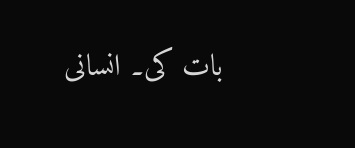بات کی۔ انسانی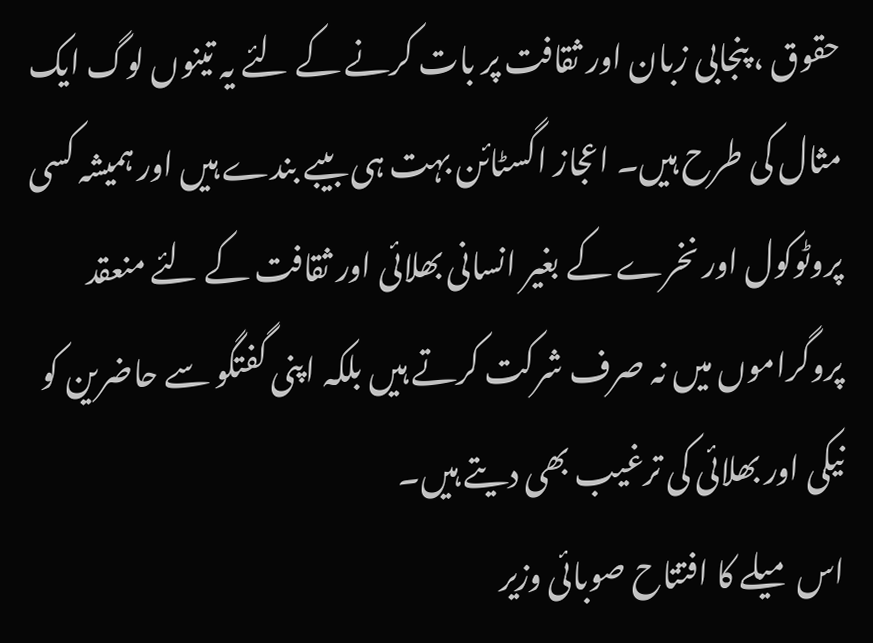حقوق ، پنجابی زبان اور ثقافت پر بات کرنے کے لئے یہ تینوں لوگ ایک مثال کی طرح ہیں۔ اعجاز اگسٹائن بہت ہی بیبے بندے ہیں اور ہمیشہ کسی پروٹوکول اور نخرے کے بغیر انسانی بھلائی اور ثقافت کے لئے منعقد پروگراموں میں نہ صرف شرکت کرتے ہیں بلکہ اپنی گفتگو سے حاضرین کو نیکی اور بھلائی کی ترغیب بھی دیتے ہیں۔
اس میلے کا افتتاح صوبائی وزیر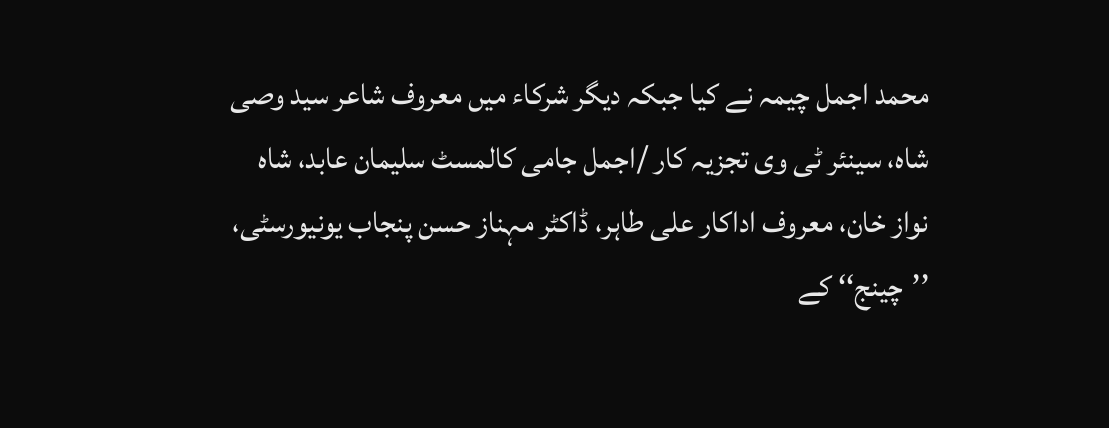محمد اجمل چیمہ نے کیا جبکہ دیگر شرکاء میں معروف شاعر سید وصی شاہ، سینئر ٹی وی تجزیہ کار /اجمل جامی کالمسٹ سلیمان عابد، شاہ نواز خان، معروف اداکار علی طاہر، ڈاکٹر مہناز حسن پنجاب یونیورسٹی، ’’چینج‘‘ کے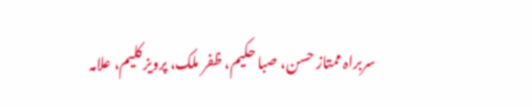سربراہ ممتاز حسن، صبا حکیم، ظفر ملک، پرویز کلیم، علامہ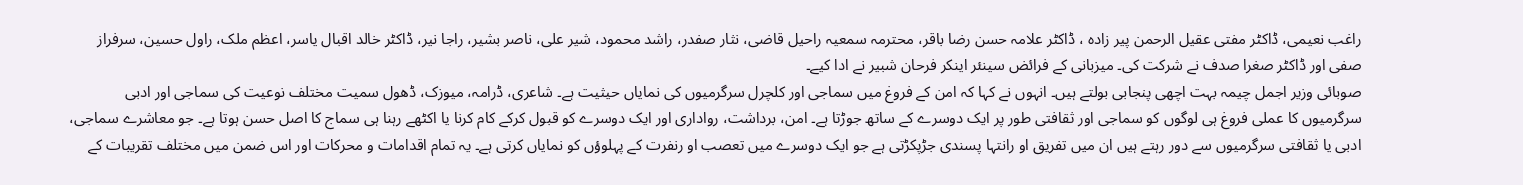راغب نعیمی، ڈاکٹر مفتی عقیل الرحمن پیر زادہ ، ڈاکٹر علامہ حسن رضا باقر، محترمہ سمعیہ راحیل قاضی، نثار صفدر، راشد محمود، شیر علی، ناصر بشیر، راجا نیر، ڈاکٹر خالد اقبال یاسر، اعظم ملک، راول حسین، سرفراز صفی اور ڈاکٹر صغرا صدف نے شرکت کی۔ میزبانی کے فرائض سینئر اینکر فرحان شبیر نے ادا کیے۔
صوبائی وزیر اجمل چیمہ بہت اچھی پنجابی بولتے ہیں۔ انہوں نے کہا کہ امن کے فروغ میں سماجی اور کلچرل سرگرمیوں کی نمایاں حیثیت ہے۔ شاعری، ڈرامہ، میوزک، ڈھول سمیت مختلف نوعیت کی سماجی اور ادبی سرگرمیوں کا عملی فروغ ہی لوگوں کو سماجی اور ثقافتی طور پر ایک دوسرے کے ساتھ جوڑتا ہے۔ امن، برداشت، رواداری اور ایک دوسرے کو قبول کرکے کام کرنا یا اکٹھے رہنا ہی سماج کا اصل حسن ہوتا ہے۔ جو معاشرے سماجی، ادبی یا ثقافتی سرگرمیوں سے دور رہتے ہیں ان میں تفریق او رانتہا پسندی جڑپکڑتی ہے جو ایک دوسرے میں تعصب او رنفرت کے پہلوؤں کو نمایاں کرتی ہے۔ یہ تمام اقدامات و محرکات اور اس ضمن میں مختلف تقریبات کے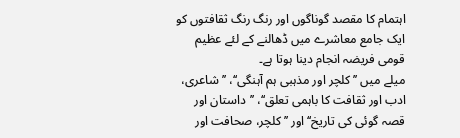اہتمام کا مقصد گوناگوں اور رنگ رنگ ثقافتوں کو ایک جامع معاشرے میں ڈھالنے کے لئے عظیم قومی فریضہ انجام دینا ہوتا ہے۔
میلے میں ’’کلچر اور مذہبی ہم آہنگی‘‘، ’’شاعری، ادب اور ثقافت کا باہمی تعلق‘‘، ’’داستان اور قصہ گوئی کی تاریخ‘‘ اور ’’کلچر، صحافت اور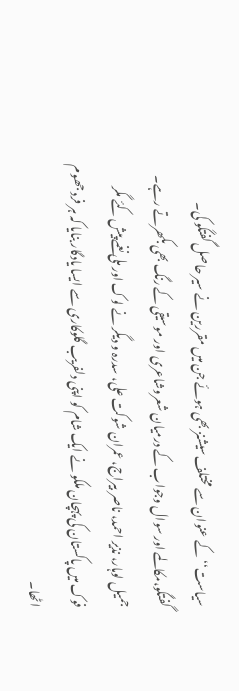سیاست‘‘ کے عنوان سے مختلف سیشنز بھی ہوئے جن میں مقررین نے سیر حاصل گفتگو کی۔ گفتگو،مکالمے اور سوال وجواب کے درمیان شعروشاعری اور موسیقی کے رنگ بھی بکھرتے رہے۔ جمیل لوہار، نذیر احمد، ناصر بیراج، عمران شوکت علی، سدرہ و دیگر نے لوک اور ملی نغمے پیش کئے مگر فوک میں پاکستان کی پہچان ملکو نے ایک شام کو اپنی دلفریب گلوکاری سے ایسا یادگار بنایا کہ ہر فرد جھوم اٹھا۔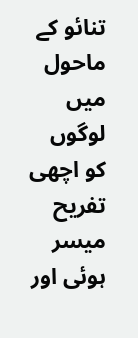تنائو کے ماحول میں لوگوں کو اچھی تفریح میسر ہوئی اور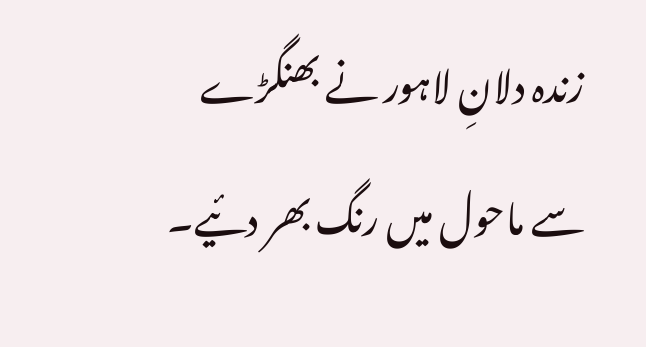زندہ دلانِ لاہور نے بھنگڑے سے ماحول میں رنگ بھر دئیے۔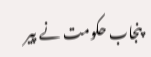پنجاب حکومت نے پیر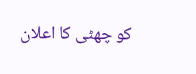کو چھٹی کا اعلان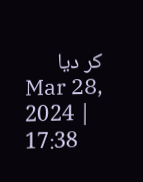کر دیا
Mar 28, 2024 | 17:38